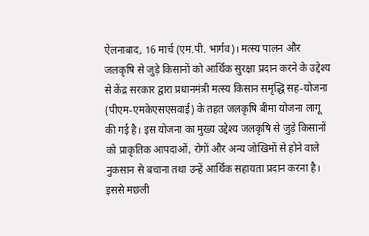ऐलनाबाद, 16 मार्च (एम.पी. भार्गव)। मत्स्य पालन और जलकृषि से जुड़े किसानों को आर्थिक सुरक्षा प्रदान करने के उद्देश्य से केंद्र सरकार द्वारा प्रधानमंत्री मत्स्य किसान समृद्धि सह-योजना (पीएम-एमकेएसएसवाई) के तहत जलकृषि बीमा योजना लागू की गई है। इस योजना का मुख्य उद्देश्य जलकृषि से जुड़े किसानों को प्राकृतिक आपदाओं, रोगों और अन्य जोखिमों से होने वाले नुकसान से बचाना तथा उन्हें आर्थिक सहायता प्रदान करना है। इससे मछली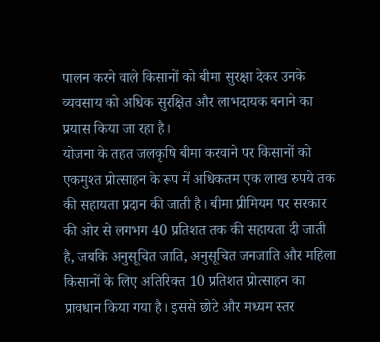पालन करने वाले किसानों को बीमा सुरक्षा देकर उनके व्यवसाय को अधिक सुरक्षित और लाभदायक बनाने का प्रयास किया जा रहा है।
योजना के तहत जलकृषि बीमा करवाने पर किसानों को एकमुश्त प्रोत्साहन के रूप में अधिकतम एक लाख रुपये तक की सहायता प्रदान की जाती है। बीमा प्रीमियम पर सरकार की ओर से लगभग 40 प्रतिशत तक की सहायता दी जाती है, जबकि अनुसूचित जाति, अनुसूचित जनजाति और महिला किसानों के लिए अतिरिक्त 10 प्रतिशत प्रोत्साहन का प्रावधान किया गया है। इससे छोटे और मध्यम स्तर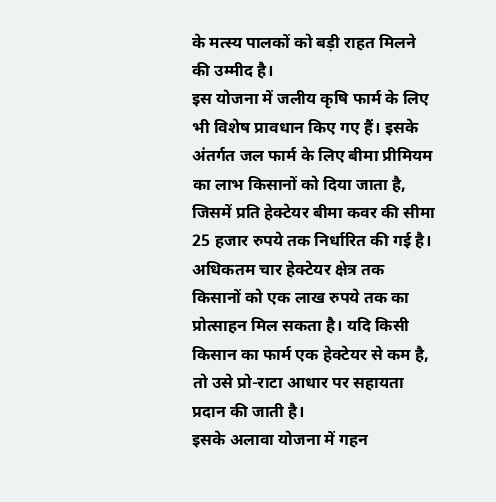के मत्स्य पालकों को बड़ी राहत मिलने की उम्मीद है।
इस योजना में जलीय कृषि फार्म के लिए भी विशेष प्रावधान किए गए हैं। इसके अंतर्गत जल फार्म के लिए बीमा प्रीमियम का लाभ किसानों को दिया जाता है, जिसमें प्रति हेक्टेयर बीमा कवर की सीमा 25 हजार रुपये तक निर्धारित की गई है। अधिकतम चार हेक्टेयर क्षेत्र तक किसानों को एक लाख रुपये तक का प्रोत्साहन मिल सकता है। यदि किसी किसान का फार्म एक हेक्टेयर से कम है, तो उसे प्रो-राटा आधार पर सहायता प्रदान की जाती है।
इसके अलावा योजना में गहन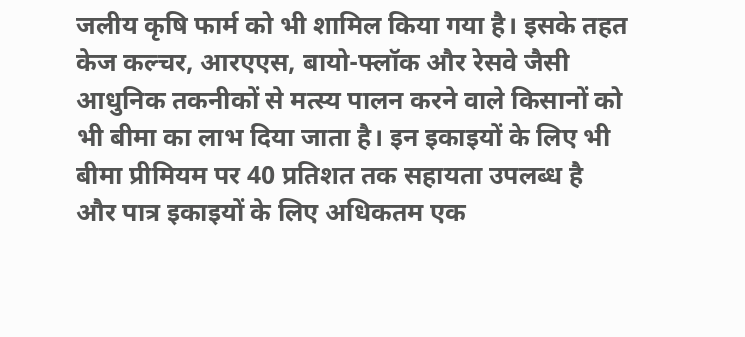जलीय कृषि फार्म को भी शामिल किया गया है। इसके तहत केज कल्चर, आरएएस, बायो-फ्लॉक और रेसवे जैसी आधुनिक तकनीकों से मत्स्य पालन करने वाले किसानों को भी बीमा का लाभ दिया जाता है। इन इकाइयों के लिए भी बीमा प्रीमियम पर 40 प्रतिशत तक सहायता उपलब्ध है और पात्र इकाइयों के लिए अधिकतम एक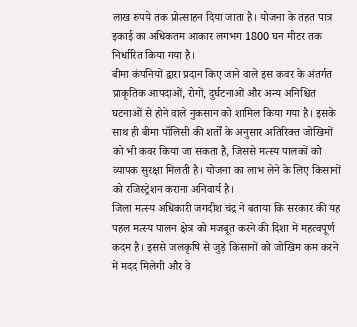लाख रुपये तक प्रोत्साहन दिया जाता है। योजना के तहत पात्र इकाई का अधिकतम आकार लगभग 1800 घन मीटर तक निर्धारित किया गया है।
बीमा कंपनियों द्वारा प्रदान किए जाने वाले इस कवर के अंतर्गत प्राकृतिक आपदाओं, रोगों, दुर्घटनाओं और अन्य अनिश्चित घटनाओं से होने वाले नुकसान को शामिल किया गया है। इसके साथ ही बीमा पॉलिसी की शर्तों के अनुसार अतिरिक्त जोखिमों को भी कवर किया जा सकता है, जिससे मत्स्य पालकों को व्यापक सुरक्षा मिलती है। योजना का लाभ लेने के लिए किसानों को रजिस्ट्रेशन कराना अनिवार्य है।
जिला मत्स्य अधिकारी जगदीश चंद्र ने बताया कि सरकार की यह पहल मत्स्य पालन क्षेत्र को मजबूत करने की दिशा में महत्वपूर्ण कदम है। इससे जलकृषि से जुड़े किसानों को जोखिम कम करने में मदद मिलेगी और वे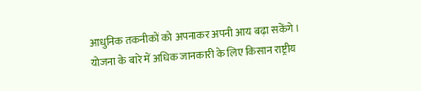आधुनिक तकनीकों को अपनाकर अपनी आय बढ़ा सकेंगे। योजना के बारे में अधिक जानकारी के लिए किसान राष्ट्रीय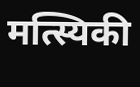मत्स्यिकी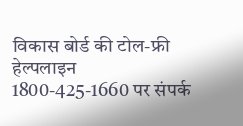विकास बोर्ड की टोल-फ्री हेल्पलाइन 1800-425-1660 पर संपर्क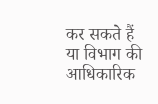कर सकते हैं या विभाग की आधिकारिक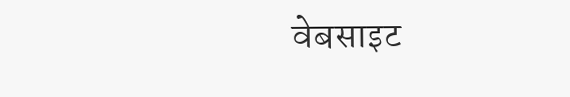वेबसाइट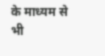के माध्यम से भी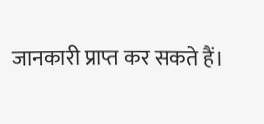जानकारी प्राप्त कर सकते हैं।